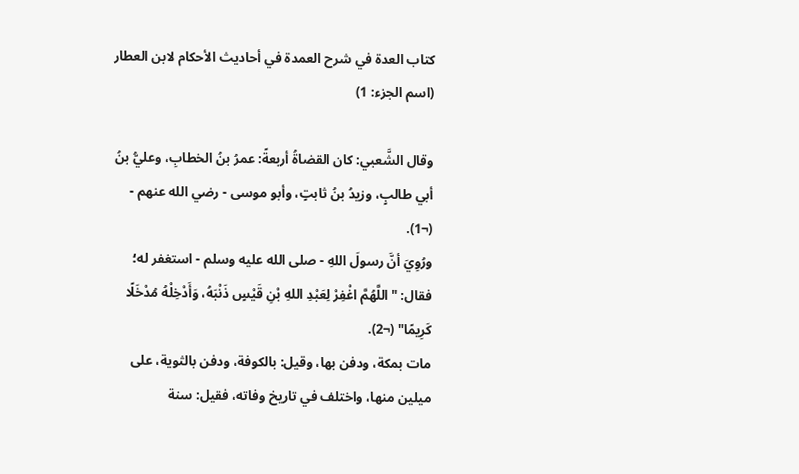كتاب العدة في شرح العمدة في أحاديث الأحكام لابن العطار (اسم الجزء: 1)

وقال الشَّعبي: كان القضاةُ أربعةً: عمرُ بنُ الخطابِ، وعليُّ بنُ أبي طالبٍ، وزيدُ بنُ ثابتٍ، وأبو موسى - رضي الله عنهم - (¬1).
ورُوِيَ أنَّ رسولَ اللهِ - صلى الله عليه وسلم - استغفر له؛ فقال: "اللَّهُمَّ اغْفِرْ لِعَبْدِ اللهِ بْنِ قَيْسٍ ذَنْبَهُ، وَأَدْخِلْهُ مُدْخَلًا كَرِيمًا" (¬2).
مات بمكة، ودفن بها، وقيل: بالكوفة، ودفن بالثوية، على ميلين منها، واختلف في تاريخ وفاته، فقيل: سنة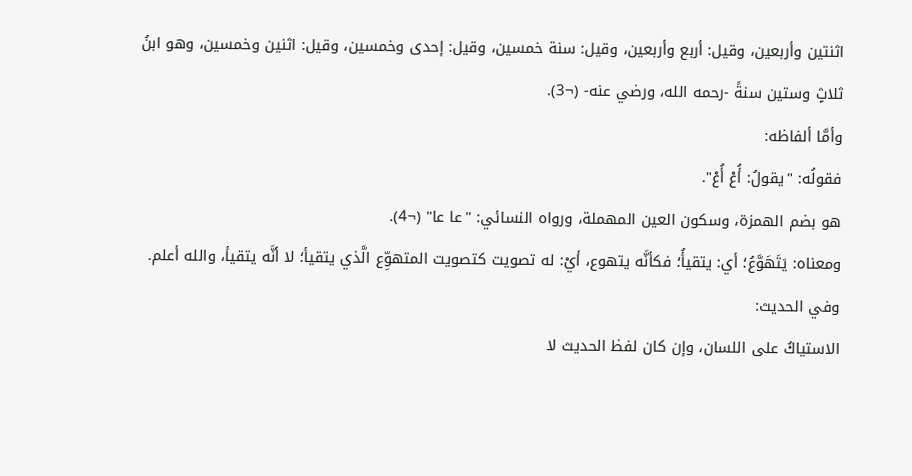اثنتين وأربعين، وقيل: أربع وأربعين، وقيل: سنة خمسين، وقيل: إحدى وخمسين، وقيل: اثنين وخمسين، وهو ابنُ ثلاثٍ وستين سنةً -رحمه الله، ورضي عنه- (¬3).
وأمَّا ألفاظه:
فقولُه: "يقولُ: أُعْ أُعْ".
هو بضم الهمزة، وسكون العين المهملة، ورواه النسائي: "عا عا" (¬4).
ومعناه: يَتَهَوَّعُ؛ أي: يتقيأُ؛ فكأنَّه يتهوع، أيْ: له تصويت كتصويت المتهوِّع الَّذي يتقيأ؛ لا أنَّه يتقيأ، والله أعلم.
وفي الحديث:
الاستياكُ على اللسان، وإن كان لفظ الحديث لا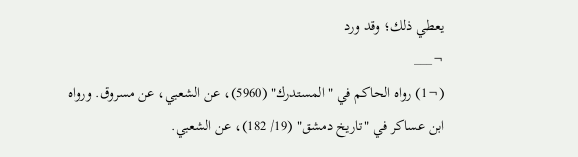يعطي ذلك؛ وقد ورد
¬___
(¬1) رواه الحاكم في "المستدرك" (5960)، عن الشعبي، عن مسروق. ورواه ابن عساكر في "تاريخ دمشق" (19/ 182)، عن الشعبي.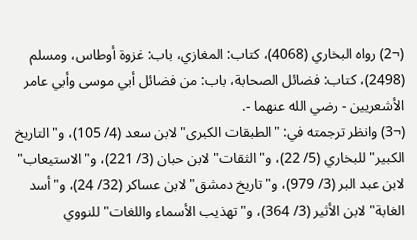(¬2) رواه البخاري (4068)، كتاب: المغازي، باب: غزوة أوطاس، ومسلم (2498)، كتاب: فضائل الصحابة، باب: من فضائل أبي موسى وأبي عامر الأشعريين - رضي الله عنهما -.
(¬3) وانظر ترجمته في: "الطبقات الكبرى" لابن سعد (4/ 105)، و"التاريخ الكبير" للبخاري (5/ 22)، و"الثقات" لابن حبان (3/ 221)، و"الاستيعاب" لابن عبد البر (3/ 979)، و"تاريخ دمشق" لابن عساكر (32/ 24)، و"أسد الغابة" لابن الأثير (3/ 364)، و"تهذيب الأسماء واللغات" للنووي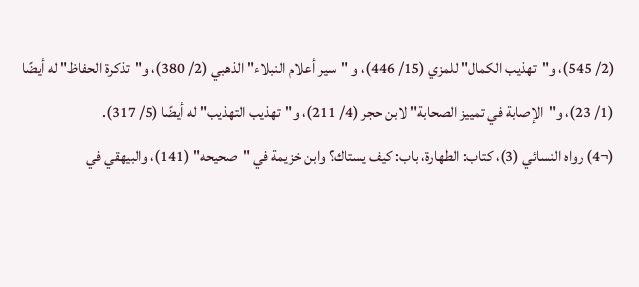(2/ 545)، و"تهذيب الكمال" للمزي (15/ 446)، و "سير أعلام النبلاء" الذهبي (2/ 380)، و"تذكرة الحفاظ" له أيضًا (1/ 23)، و"الإصابة في تمييز الصحابة" لابن حجر (4/ 211)، و"تهذيب التهذيب" له أيضًا (5/ 317).
(¬4) رواه النسائي (3)، كتاب: الطهارة، باب: كيف يستاك؟ وابن خزيمة في "صحيحه" (141)، والبيهقي في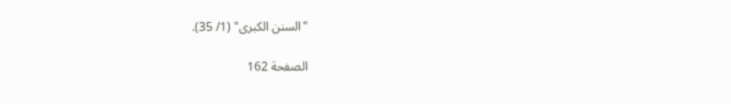"السنن الكبرى" (1/ 35).

الصفحة 162